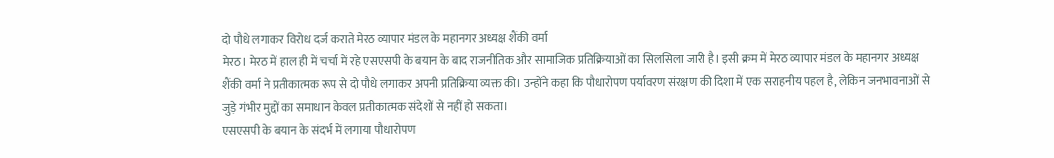दो पौधे लगाकर विरोध दर्ज कराते मेरठ व्यापार मंडल के महानगर अध्यक्ष शैंकी वर्मा
मेरठ। मेरठ में हाल ही में चर्चा में रहे एसएसपी के बयान के बाद राजनीतिक और सामाजिक प्रतिक्रियाओं का सिलसिला जारी है। इसी क्रम में मेरठ व्यापार मंडल के महानगर अध्यक्ष शैंकी वर्मा ने प्रतीकात्मक रूप से दो पौधे लगाकर अपनी प्रतिक्रिया व्यक्त की। उन्होंने कहा कि पौधारोपण पर्यावरण संरक्षण की दिशा में एक सराहनीय पहल है, लेकिन जनभावनाओं से जुड़े गंभीर मुद्दों का समाधान केवल प्रतीकात्मक संदेशों से नहीं हो सकता।
एसएसपी के बयान के संदर्भ में लगाया पौधारोपण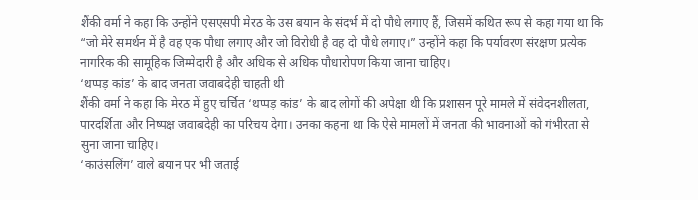शैंकी वर्मा ने कहा कि उन्होंने एसएसपी मेरठ के उस बयान के संदर्भ में दो पौधे लगाए हैं, जिसमें कथित रूप से कहा गया था कि “जो मेरे समर्थन में है वह एक पौधा लगाए और जो विरोधी है वह दो पौधे लगाए।” उन्होंने कहा कि पर्यावरण संरक्षण प्रत्येक नागरिक की सामूहिक जिम्मेदारी है और अधिक से अधिक पौधारोपण किया जाना चाहिए।
‘थप्पड़ कांड’ के बाद जनता जवाबदेही चाहती थी
शैंकी वर्मा ने कहा कि मेरठ में हुए चर्चित ‘थप्पड़ कांड’ के बाद लोगों की अपेक्षा थी कि प्रशासन पूरे मामले में संवेदनशीलता, पारदर्शिता और निष्पक्ष जवाबदेही का परिचय देगा। उनका कहना था कि ऐसे मामलों में जनता की भावनाओं को गंभीरता से सुना जाना चाहिए।
‘काउंसलिंग’ वाले बयान पर भी जताई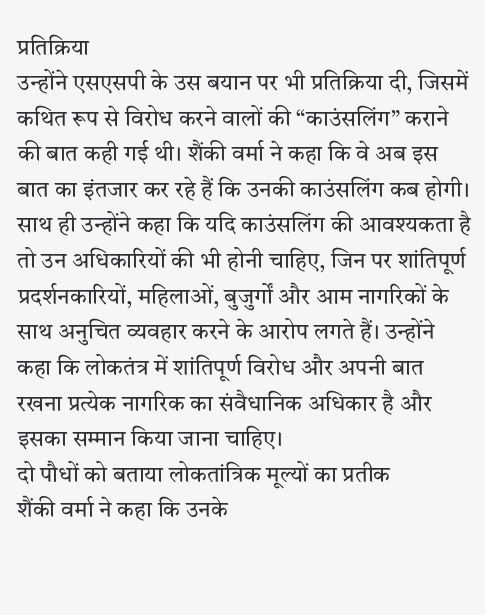प्रतिक्रिया
उन्होंने एसएसपी के उस बयान पर भी प्रतिक्रिया दी, जिसमें कथित रूप से विरोध करने वालों की “काउंसलिंग” कराने की बात कही गई थी। शैंकी वर्मा ने कहा कि वे अब इस बात का इंतजार कर रहे हैं कि उनकी काउंसलिंग कब होगी।
साथ ही उन्होंने कहा कि यदि काउंसलिंग की आवश्यकता है तो उन अधिकारियों की भी होनी चाहिए, जिन पर शांतिपूर्ण प्रदर्शनकारियों, महिलाओं, बुजुर्गों और आम नागरिकों के साथ अनुचित व्यवहार करने के आरोप लगते हैं। उन्होंने कहा कि लोकतंत्र में शांतिपूर्ण विरोध और अपनी बात रखना प्रत्येक नागरिक का संवैधानिक अधिकार है और इसका सम्मान किया जाना चाहिए।
दो पौधों को बताया लोकतांत्रिक मूल्यों का प्रतीक
शैंकी वर्मा ने कहा कि उनके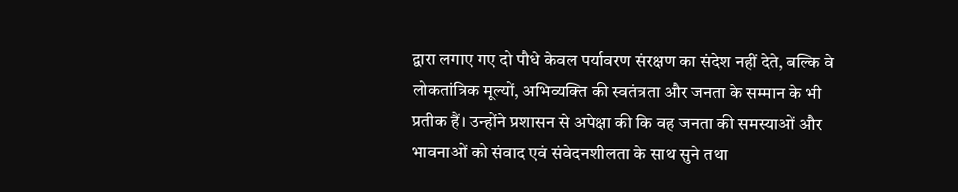द्वारा लगाए गए दो पौधे केवल पर्यावरण संरक्षण का संदेश नहीं देते, बल्कि वे लोकतांत्रिक मूल्यों, अभिव्यक्ति की स्वतंत्रता और जनता के सम्मान के भी प्रतीक हैं। उन्होंने प्रशासन से अपेक्षा की कि वह जनता की समस्याओं और भावनाओं को संवाद एवं संवेदनशीलता के साथ सुने तथा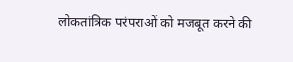लोकतांत्रिक परंपराओं को मजबूत करने की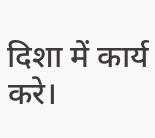दिशा में कार्य करे।